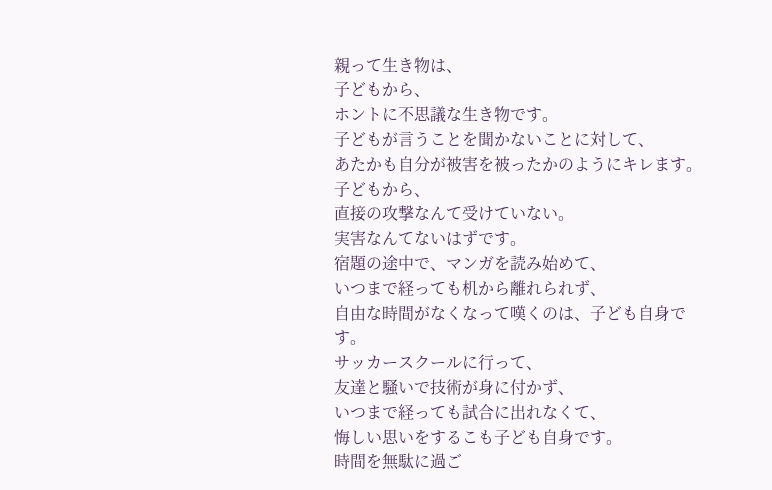親って生き物は、
子どもから、
ホントに不思議な生き物です。
子どもが言うことを聞かないことに対して、
あたかも自分が被害を被ったかのようにキレます。
子どもから、
直接の攻撃なんて受けていない。
実害なんてないはずです。
宿題の途中で、マンガを読み始めて、
いつまで経っても机から離れられず、
自由な時間がなくなって嘆くのは、子ども自身です。
サッカースクールに行って、
友達と騒いで技術が身に付かず、
いつまで経っても試合に出れなくて、
悔しい思いをするこも子ども自身です。
時間を無駄に過ご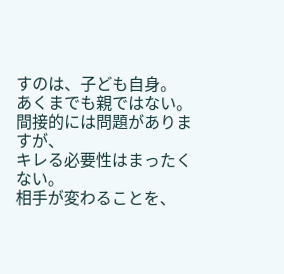すのは、子ども自身。
あくまでも親ではない。
間接的には問題がありますが、
キレる必要性はまったくない。
相手が変わることを、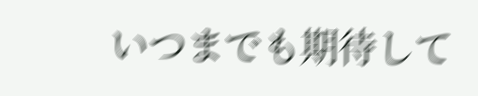いつまでも期待して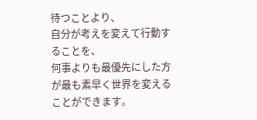待つことより、
自分が考えを変えて行動することを、
何事よりも最優先にした方が最も素早く世界を変えることができます。